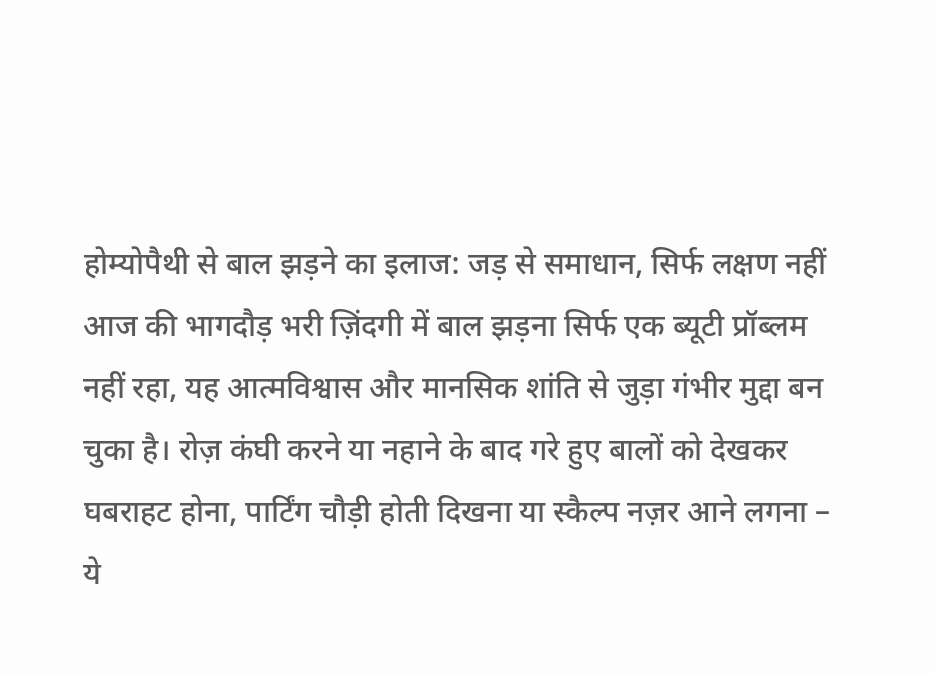होम्योपैथी से बाल झड़ने का इलाज: जड़ से समाधान, सिर्फ लक्षण नहीं
आज की भागदौड़ भरी ज़िंदगी में बाल झड़ना सिर्फ एक ब्यूटी प्रॉब्लम नहीं रहा, यह आत्मविश्वास और मानसिक शांति से जुड़ा गंभीर मुद्दा बन चुका है। रोज़ कंघी करने या नहाने के बाद गरे हुए बालों को देखकर घबराहट होना, पार्टिंग चौड़ी होती दिखना या स्कैल्प नज़र आने लगना – ये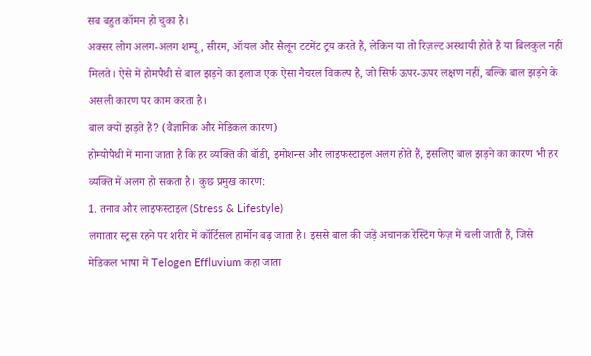सब बहुत कॉमन हो चुका है।
अक्सर लोग अलग‑अलग शम्पू, सीरम, ऑयल और सैलून टटमेंट ट्रय करते हैं, लेकिन या तो रिज़ल्ट अस्थायी होते हैं या बिलकुल नहीं मिलते। ऐसे में होमपैथी से बाल झड़ने का इलाज एक ऐसा नैचरल विकल्प है, जो सिर्फ ऊपर‑ऊपर लक्षण नहीं, बल्कि बाल झड़ने के असली कारण पर काम करता है।
बाल क्यों झड़ते हैं? (वैज्ञानिक और मेडिकल कारण)
होम्योपैथी में माना जाता है कि हर व्यक्ति की बॉडी, इमोशन्स और लाइफस्टाइल अलग होते हैं, इसलिए बाल झड़ने का कारण भी हर व्यक्ति में अलग हो सकता है। कुछ प्रमुख कारण:
1. तनाव और लाइफस्टाइल (Stress & Lifestyle)
लगातार स्ट्रस रहने पर शरीर में कॉर्टिसल हार्मोन बढ़ जाता है। इससे बाल की जड़ें अचानक रेस्टिंग फेज़ में चली जाती हैं, जिसे मेडिकल भाषा में Telogen Effluvium कहा जाता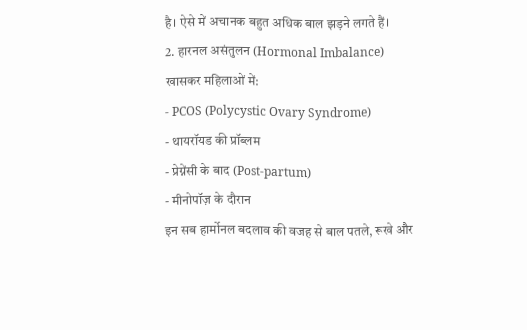है। ऐसे में अचानक बहुत अधिक बाल झड़ने लगते हैं।
2. हारनल असंतुलन (Hormonal Imbalance)
खासकर महिलाओं में:
- PCOS (Polycystic Ovary Syndrome)
- थायरॉयड की प्रॉब्लम
- प्रेग्नेंसी के बाद (Post‑partum)
- मीनोपॉज़ के दौरान
इन सब हार्मोनल बदलाव की वजह से बाल पतले, रूखे और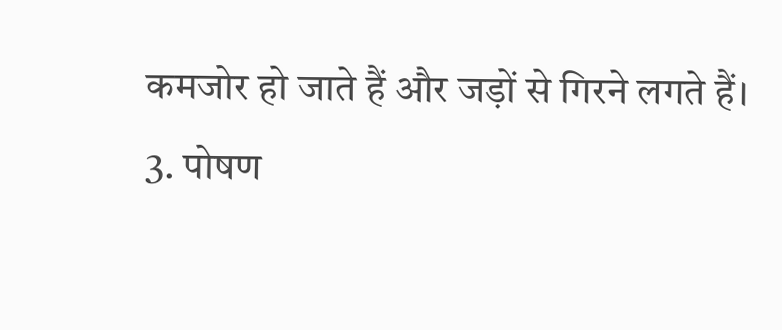कमजोर हो जाते हैं और जड़ों से गिरने लगते हैं।
3. पोषण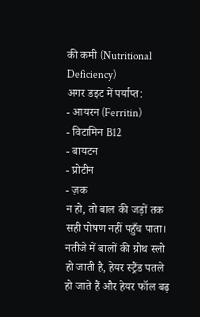की कमी (Nutritional Deficiency)
अगर डइट में पर्याप्त:
- आयरन (Ferritin)
- विटामिन B12
- बायटन
- प्रोटीन
- ज़क
न हो, तो बाल की जड़ों तक सही पोषण नहीं पहुँच पाता। नतीजे में बालों की ग्रोथ स्लो हो जाती है, हेयर स्ट्रैंड पतले हो जाते हैं और हेयर फॉल बढ़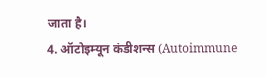जाता है।
4. ऑटोइम्यून कंडीशन्स (Autoimmune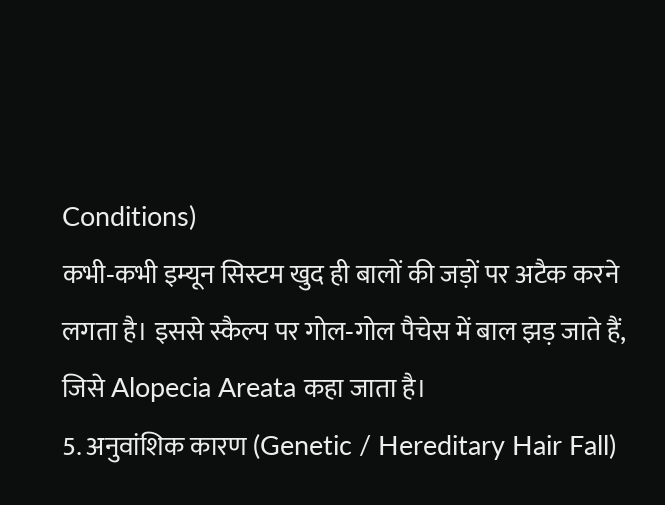Conditions)
कभी‑कभी इम्यून सिस्टम खुद ही बालों की जड़ों पर अटैक करने लगता है। इससे स्कैल्प पर गोल‑गोल पैचेस में बाल झड़ जाते हैं, जिसे Alopecia Areata कहा जाता है।
5. अनुवांशिक कारण (Genetic / Hereditary Hair Fall)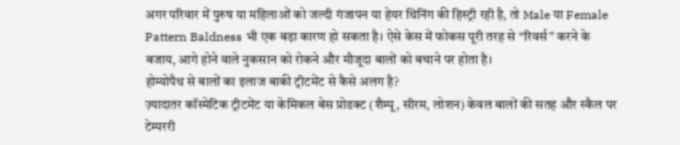अगर परिवार में पुरुष या महिलाओं को जल्दी गंजापन या हेयर थिनिंग की हिस्ट्री रही है, तो Male या Female Pattern Baldness भी एक बड़ा कारण हो सकता है। ऐसे केस में फोकस पूरी तरह से “रिवर्स” करने के बजाय, आगे होने वाले नुकसान को रोकने और मौजूदा बालों को बचाने पर होता है।
होम्योपैथ से बालों का इलाज बाकी ट्रीटमेंट से कैसे अलग है?
ज़्यादातर कॉस्मेटिक ट्रीटमेंट या केमिकल बेस प्रोडक्ट (शैम्पू, सीरम, लोशन) केवल बालों की सतह और स्कैल पर टेम्पररी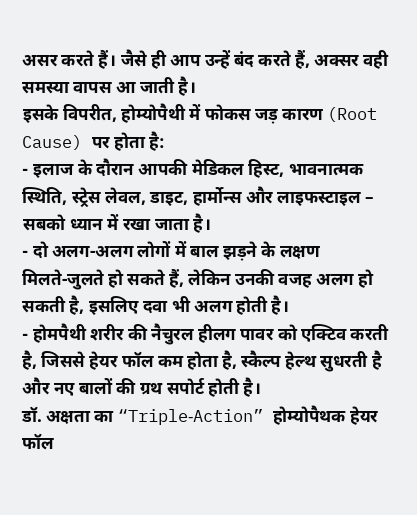असर करते हैं। जैसे ही आप उन्हें बंद करते हैं, अक्सर वही समस्या वापस आ जाती है।
इसके विपरीत, होम्योपैथी में फोकस जड़ कारण (Root Cause) पर होता है:
- इलाज के दौरान आपकी मेडिकल हिस्ट, भावनात्मक स्थिति, स्ट्रेस लेवल, डाइट, हार्मोन्स और लाइफस्टाइल – सबको ध्यान में रखा जाता है।
- दो अलग‑अलग लोगों में बाल झड़ने के लक्षण मिलते‑जुलते हो सकते हैं, लेकिन उनकी वजह अलग हो सकती है, इसलिए दवा भी अलग होती है।
- होमपैथी शरीर की नैचुरल हीलग पावर को एक्टिव करती है, जिससे हेयर फॉल कम होता है, स्कैल्प हेल्थ सुधरती है और नए बालों की ग्रथ सपोर्ट होती है।
डॉ. अक्षता का “Triple‑Action” होम्योपैथक हेयर फॉल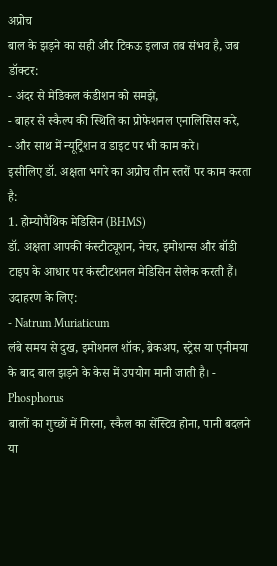अप्रोच
बाल के झड़ने का सही और टिकऊ इलाज तब संभव है, जब डॉक्टर:
- अंदर से मेडिकल कंडीशन को समझे,
- बाहर से स्कैल्प की स्थिति का प्रोफेशनल एनालिसिस करे,
- और साथ में न्यूट्रिशन व डाइट पर भी काम करे।
इसीलिए डॉ. अक्षता भगरे का अप्रोच तीन स्तरों पर काम करता है:
1. होम्योपैथिक मेडिसिन (BHMS)
डॉ. अक्षता आपकी कंस्टीट्यूशन, नेचर, इमोशन्स और बॉडी टाइप के आधार पर कंस्टीटशनल मेडिसिन सेलेक करती हैं। उदाहरण के लिए:
- Natrum Muriaticum
लंबे समय से दुख, इमोशनल शॉक, ब्रेकअप, स्ट्रेस या एनीमया के बाद बाल झड़ने के केस में उपयोग मानी जाती है। - Phosphorus
बालों का गुच्छों में गिरना, स्कैल का सेंस्टिव होना, पानी बदलने या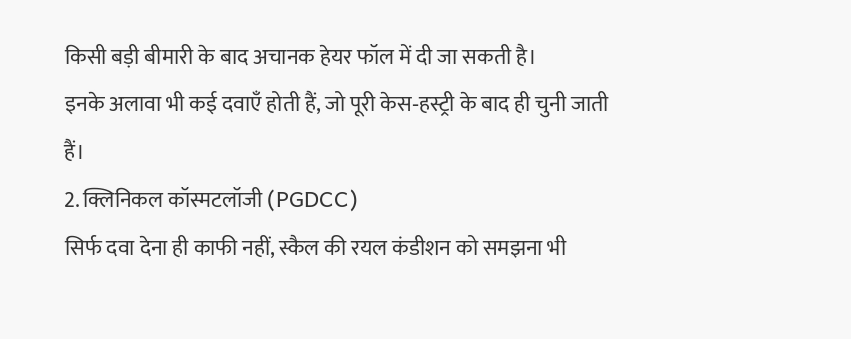किसी बड़ी बीमारी के बाद अचानक हेयर फॉल में दी जा सकती है।
इनके अलावा भी कई दवाएँ होती हैं, जो पूरी केस‑हस्ट्री के बाद ही चुनी जाती हैं।
2. क्लिनिकल कॉस्मटलॉजी (PGDCC)
सिर्फ दवा देना ही काफी नहीं, स्कैल की रयल कंडीशन को समझना भी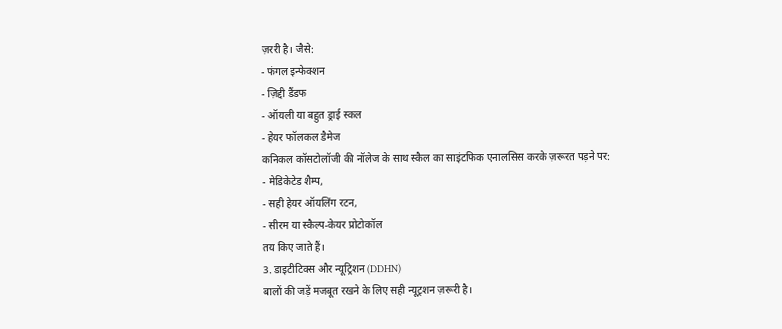ज़ररी है। जैसे:
- फंगल इन्फेक्शन
- ज़िद्दी डैंडफ
- ऑयली या बहुत ड्राई स्कल
- हेयर फॉलकल डैमेज
कनिकल कॉसटोलॉजी की नॉलेज के साथ स्कैल का साइंटफिक एनालसिस करके ज़रूरत पड़ने पर:
- मेडिकेटेड शैम्प,
- सही हेयर ऑयलिंग रटन,
- सीरम या स्कैल्प‑केयर प्रोटोकॉल
तय किए जाते हैं।
3. डाइटीटिक्स और न्यूट्रिशन (DDHN)
बालों की जड़ें मजबूत रखने के लिए सही न्यूट्रशन ज़रूरी है।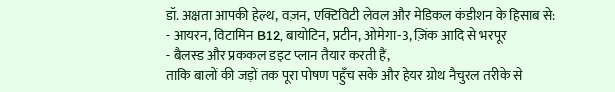डॉ. अक्षता आपकी हेल्थ, वज़न, एक्टिविटी लेवल और मेडिकल कंडीशन के हिसाब से:
- आयरन, विटामिन B12, बायोटिन, प्रटीन, ओमेगा‑3, ज़िंक आदि से भरपूर
- बैलस्ड और प्रककल डइट प्लान तैयार करती हैं,
ताकि बालों की जड़ों तक पूरा पोषण पहुँच सके और हेयर ग्रोथ नैचुरल तरीके से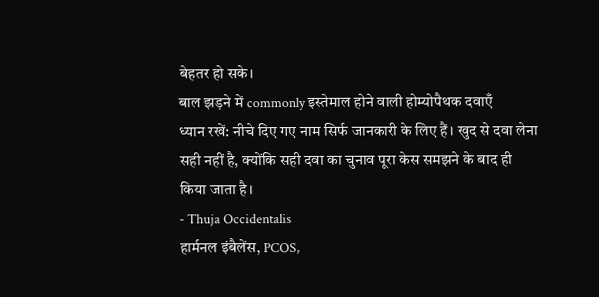बेहतर हो सके।
बाल झड़ने में commonly इस्तेमाल होने वाली होम्योपैथक दवाएँ
ध्यान रखें: नीचे दिए गए नाम सिर्फ जानकारी के लिए हैं। खुद से दवा लेना सही नहीं है, क्योंकि सही दवा का चुनाव पूरा केस समझने के बाद ही किया जाता है।
- Thuja Occidentalis
हार्मनल इंबैलेंस, PCOS,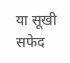या सूखी सफेद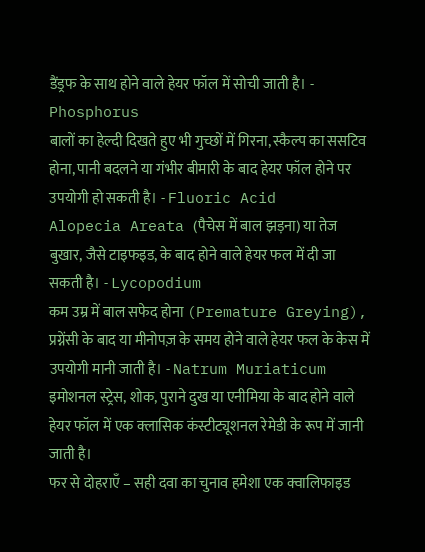डैंड्रफ के साथ होने वाले हेयर फॉल में सोची जाती है। - Phosphorus
बालों का हेल्दी दिखते हुए भी गुच्छों में गिरना, स्कैल्प का ससटिव होना, पानी बदलने या गंभीर बीमारी के बाद हेयर फॉल होने पर उपयोगी हो सकती है। - Fluoric Acid
Alopecia Areata (पैचेस में बाल झड़ना) या तेज बुखार, जैसे टाइफइड, के बाद होने वाले हेयर फल में दी जा सकती है। - Lycopodium
कम उम्र में बाल सफेद होना (Premature Greying), प्रग्नेंसी के बाद या मीनोपज़ के समय होने वाले हेयर फल के केस में उपयोगी मानी जाती है। - Natrum Muriaticum
इमोशनल स्ट्रेस, शोक, पुराने दुख या एनीमिया के बाद होने वाले हेयर फॉल में एक क्लासिक कंस्टीट्यूशनल रेमेडी के रूप में जानी जाती है।
फर से दोहराएँ – सही दवा का चुनाव हमेशा एक क्वालिफाइड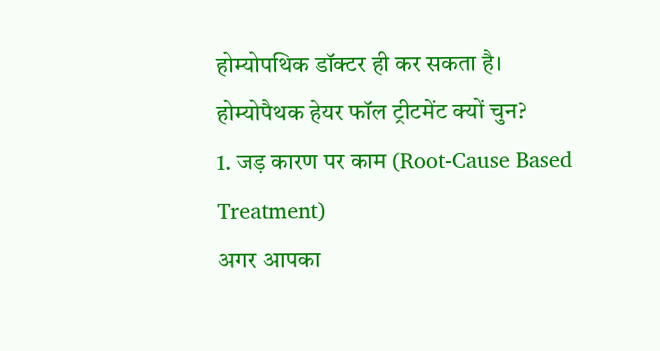होम्योपथिक डॉक्टर ही कर सकता है।
होम्योपैथक हेयर फॉल ट्रीटमेंट क्यों चुन?
1. जड़ कारण पर काम (Root‑Cause Based Treatment)
अगर आपका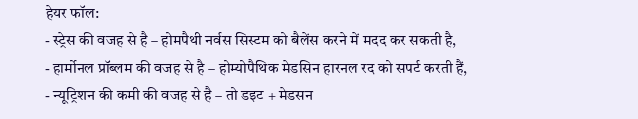हेयर फॉल:
- स्ट्रेस की वजह से है – होमपैथी नर्वस सिस्टम को बैलेंस करने में मदद कर सकती है,
- हार्मोनल प्रॉब्लम की वजह से है – होम्योपैथिक मेडसिन हारनल रद को सपर्ट करती हैं,
- न्यूट्रिशन की कमी की वजह से है – तो डइट + मेडसन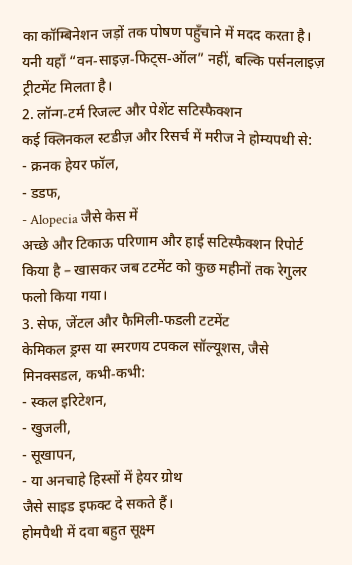का कॉम्बिनेशन जड़ों तक पोषण पहुँचाने में मदद करता है।
यनी यहाँ “वन‑साइज़‑फिट्स‑ऑल” नहीं, बल्कि पर्सनलाइज़ ट्रीटमेंट मिलता है।
2. लॉन्ग‑टर्म रिजल्ट और पेशेंट सटिस्फैक्शन
कई क्लिनकल स्टडीज़ और रिसर्च में मरीज ने होम्यपथी से:
- क्रनक हेयर फॉल,
- डडफ,
- Alopecia जैसे केस में
अच्छे और टिकाऊ परिणाम और हाई सटिस्फैक्शन रिपोर्ट किया है – खासकर जब टटमेंट को कुछ महीनों तक रेगुलर फलो किया गया।
3. सेफ, जेंटल और फैमिली‑फडली टटमेंट
केमिकल ड्रग्स या स्मरणय टपकल सॉल्यूशस, जैसे मिनक्सडल, कभी‑कभी:
- स्कल इरिटेशन,
- खुजली,
- सूखापन,
- या अनचाहे हिस्सों में हेयर ग्रोथ
जैसे साइड इफक्ट दे सकते हैं।
होमपैथी में दवा बहुत सूक्ष्म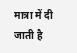मात्रा में दी जाती है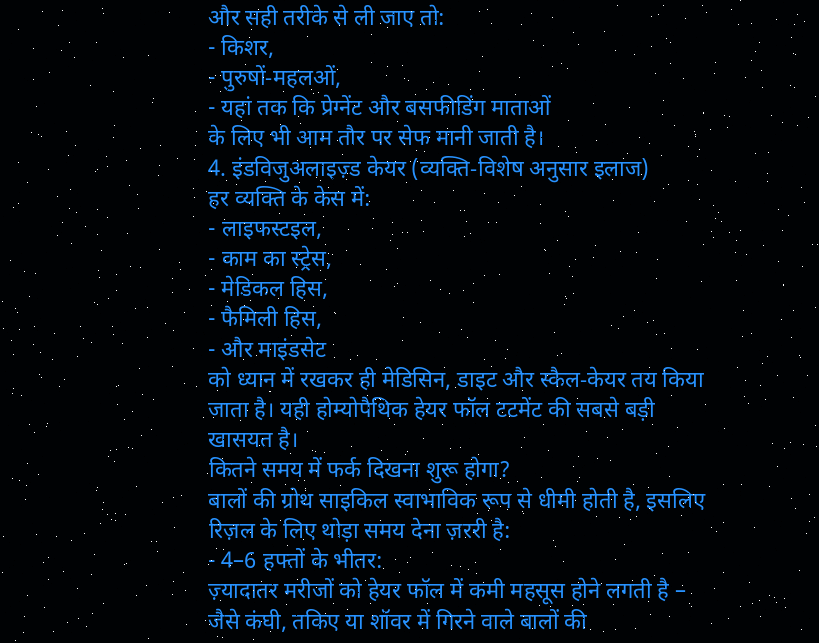और सही तरीके से ली जाए तो:
- किशर,
- पुरुषों‑महलओं,
- यहां तक कि प्रेग्नेंट और बसफीडिंग माताओं
के लिए भी आम तौर पर सेफ मानी जाती है।
4. इंडविजुअलाइज़्ड केयर (व्यक्ति‑विशेष अनुसार इलाज)
हर व्यक्ति के केस में:
- लाइफस्टइल,
- काम का स्ट्रेस,
- मेडिकल हिस,
- फैमिली हिस,
- और माइंडसेट
को ध्यान में रखकर ही मेडिसिन, डाइट और स्कैल‑केयर तय किया जाता है। यही होम्योपैथिक हेयर फॉल टटमेंट की सबसे बड़ी खासयत है।
कितने समय में फर्क दिखना शुरू होगा?
बालों की ग्रोथ साइकिल स्वाभाविक रूप से धीमी होती है, इसलिए रिज़ल के लिए थोड़ा समय देना ज़ररी है:
- 4–6 हफ्तों के भीतर:
ज़्यादातर मरीजों को हेयर फॉल में कमी महसूस होने लगती है –
जैसे कंघी, तकिए या शॉवर में गिरने वाले बालों की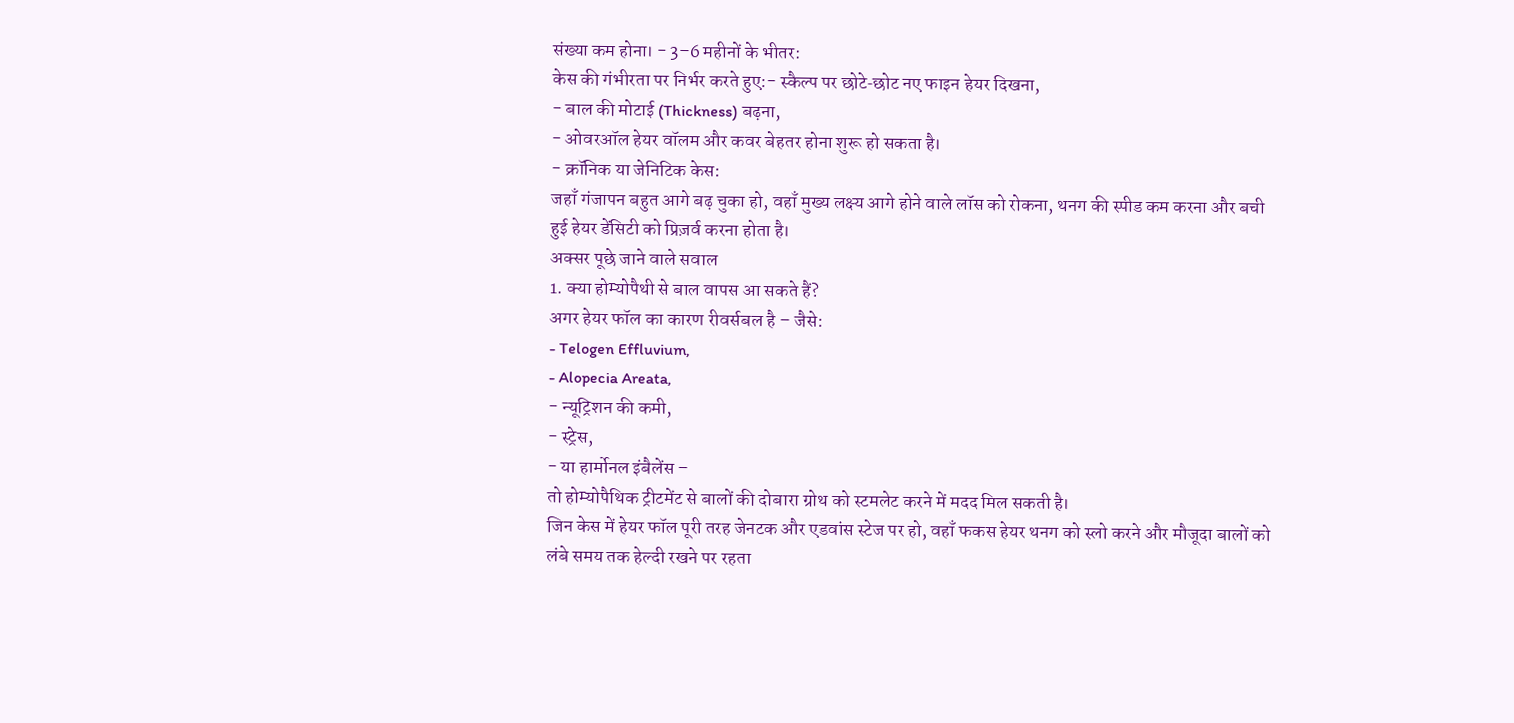संख्या कम होना। - 3–6 महीनों के भीतर:
केस की गंभीरता पर निर्भर करते हुए:- स्कैल्प पर छोटे‑छोट नए फाइन हेयर दिखना,
- बाल की मोटाई (Thickness) बढ़ना,
- ओवरऑल हेयर वॉलम और कवर बेहतर होना शुरू हो सकता है।
- क्रॉनिक या जेनिटिक केस:
जहाँ गंजापन बहुत आगे बढ़ चुका हो, वहाँ मुख्य लक्ष्य आगे होने वाले लॉस को रोकना, थनग की स्पीड कम करना और बची हुई हेयर डेंसिटी को प्रिज़र्व करना होता है।
अक्सर पूछे जाने वाले सवाल
1. क्या होम्योपैथी से बाल वापस आ सकते हैं?
अगर हेयर फॉल का कारण रीवर्सबल है – जैसे:
- Telogen Effluvium,
- Alopecia Areata,
- न्यूट्रिशन की कमी,
- स्ट्रेस,
- या हार्मोनल इंबैलेंस –
तो होम्योपैथिक ट्रीटमेंट से बालों की दोबारा ग्रोथ को स्टमलेट करने में मदद मिल सकती है।
जिन केस में हेयर फॉल पूरी तरह जेनटक और एडवांस स्टेज पर हो, वहाँ फकस हेयर थनग को स्लो करने और मौजूदा बालों को लंबे समय तक हेल्दी रखने पर रहता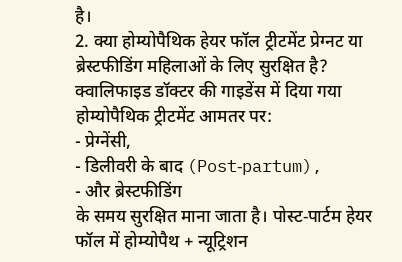है।
2. क्या होम्योपैथिक हेयर फॉल ट्रीटमेंट प्रेग्नट या ब्रेस्टफीडिंग महिलाओं के लिए सुरक्षित है?
क्वालिफाइड डॉक्टर की गाइडेंस में दिया गया होम्योपैथिक ट्रीटमेंट आमतर पर:
- प्रेग्नेंसी,
- डिलीवरी के बाद (Post‑partum),
- और ब्रेस्टफीडिंग
के समय सुरक्षित माना जाता है। पोस्ट‑पार्टम हेयर फॉल में होम्योपैथ + न्यूट्रिशन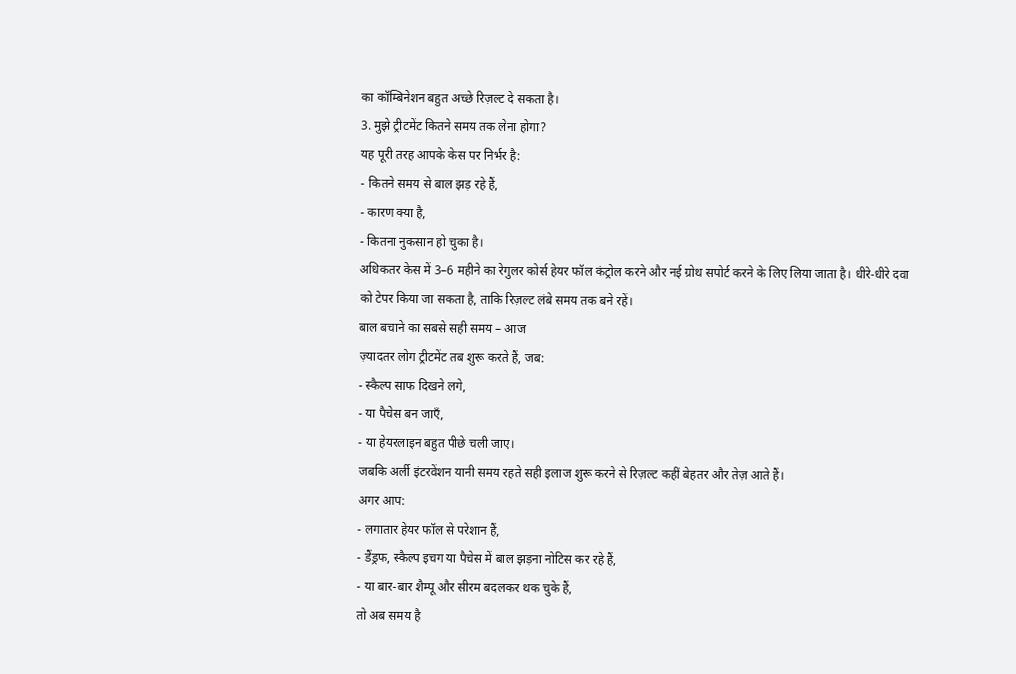का कॉम्बिनेशन बहुत अच्छे रिज़ल्ट दे सकता है।
3. मुझे ट्रीटमेंट कितने समय तक लेना होगा?
यह पूरी तरह आपके केस पर निर्भर है:
- कितने समय से बाल झड़ रहे हैं,
- कारण क्या है,
- कितना नुकसान हो चुका है।
अधिकतर केस में 3–6 महीने का रेगुलर कोर्स हेयर फॉल कंट्रोल करने और नई ग्रोथ सपोर्ट करने के लिए लिया जाता है। धीरे‑धीरे दवा को टेपर किया जा सकता है, ताकि रिज़ल्ट लंबे समय तक बने रहें।
बाल बचाने का सबसे सही समय – आज
ज़्यादतर लोग ट्रीटमेंट तब शुरू करते हैं, जब:
- स्कैल्प साफ दिखने लगे,
- या पैचेस बन जाएँ,
- या हेयरलाइन बहुत पीछे चली जाए।
जबकि अर्ली इंटरवेंशन यानी समय रहते सही इलाज शुरू करने से रिज़ल्ट कहीं बेहतर और तेज़ आते हैं।
अगर आप:
- लगातार हेयर फॉल से परेशान हैं,
- डैंड्रफ, स्कैल्प इचग या पैचेस में बाल झड़ना नोटिस कर रहे हैं,
- या बार‑बार शैम्पू और सीरम बदलकर थक चुके हैं,
तो अब समय है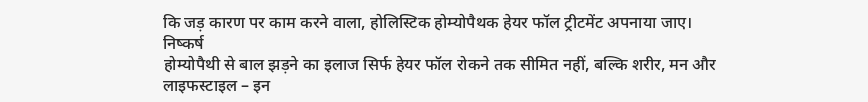कि जड़ कारण पर काम करने वाला, होलिस्टिक होम्योपैथक हेयर फॉल ट्रीटमेंट अपनाया जाए।
निष्कर्ष
होम्योपैथी से बाल झड़ने का इलाज सिर्फ हेयर फॉल रोकने तक सीमित नहीं, बल्कि शरीर, मन और लाइफस्टाइल – इन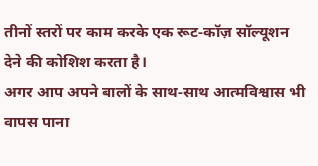तीनों स्तरों पर काम करके एक रूट‑कॉज़ सॉल्यूशन देने की कोशिश करता है।
अगर आप अपने बालों के साथ‑साथ आत्मविश्वास भी वापस पाना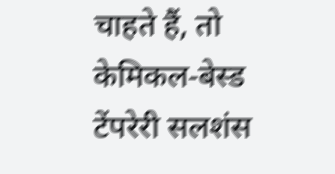चाहते हैं, तो केमिकल‑बेस्ड टेंपरेरी सलशंस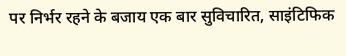पर निर्भर रहने के बजाय एक बार सुविचारित, साइंटिफिक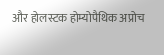और होलस्टक होम्योपैथिक अप्रोच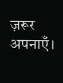ज़रूर अपनाएँ।